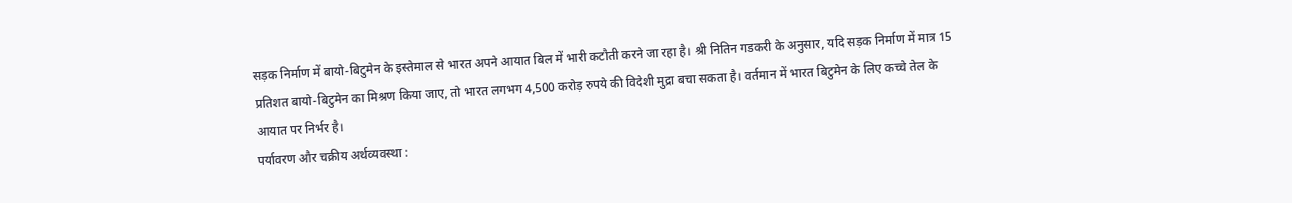सड़क निर्माण में बायो-बिटुमेन के इस्तेमाल से भारत अपने आयात बिल में भारी कटौती करने जा रहा है। श्री नितिन गडकरी के अनुसार, यदि सड़क निर्माण में मात्र 15 प्रतिशत बायो-बिटुमेन का मिश्रण किया जाए, तो भारत लगभग 4,500 करोड़ रुपये की विदेशी मुद्रा बचा सकता है। वर्तमान में भारत बिटुमेन के लिए कच्चे तेल के आयात पर निर्भर है।
पर्यावरण और चक्रीय अर्थव्यवस्था :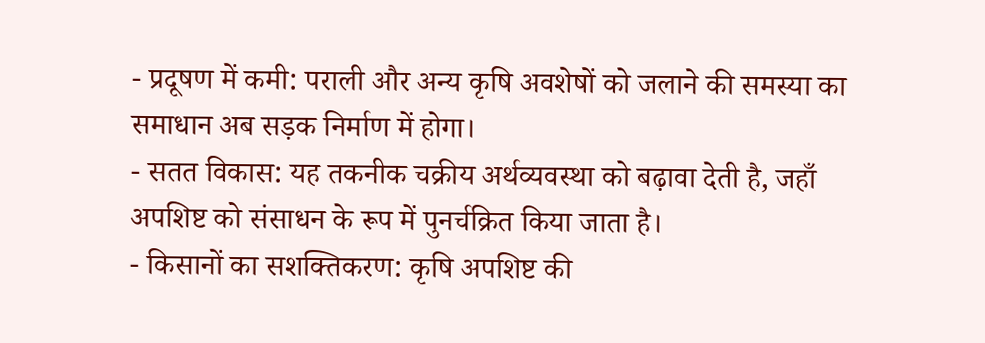- प्रदूषण में कमी: पराली और अन्य कृषि अवशेषों को जलाने की समस्या का समाधान अब सड़क निर्माण में होगा।
- सतत विकास: यह तकनीक चक्रीय अर्थव्यवस्था को बढ़ावा देती है, जहाँ अपशिष्ट को संसाधन के रूप में पुनर्चक्रित किया जाता है।
- किसानों का सशक्तिकरण: कृषि अपशिष्ट की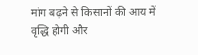मांग बढ़ने से किसानों की आय में वृद्धि होगी और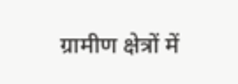ग्रामीण क्षेत्रों में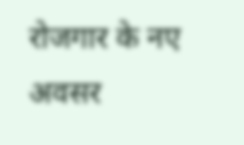रोजगार के नए अवसर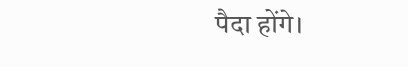पैदा होंगे।